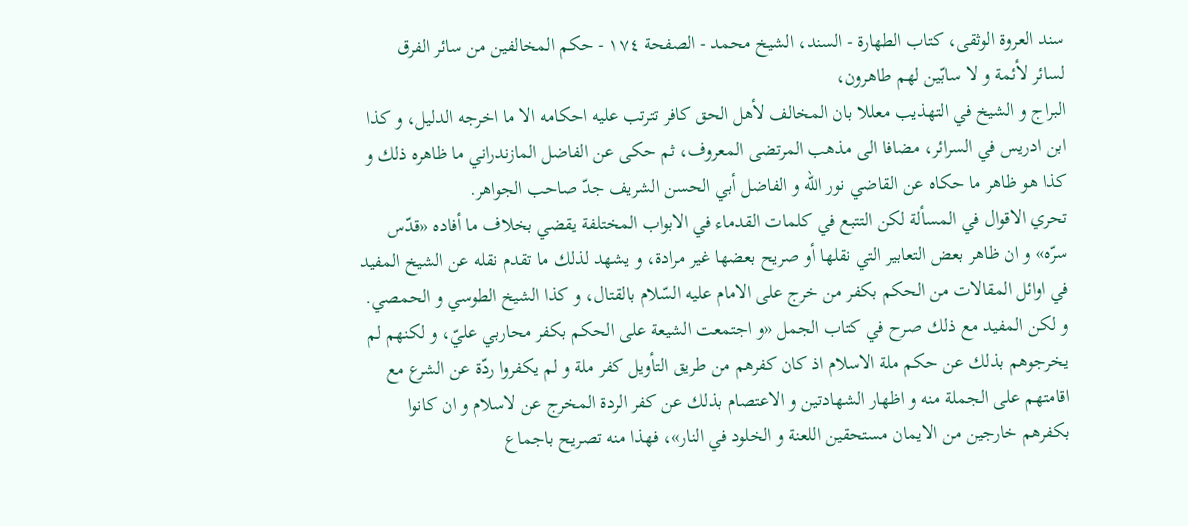سند العروة الوثقى، كتاب الطهارة - السند، الشيخ محمد - الصفحة ١٧٤ - حكم المخالفين من سائر الفرق
لسائر لأئمة و لا سابّين لهم طاهرون،
البراج و الشيخ في التهذيب معللا بان المخالف لأهل الحق كافر تترتب عليه احكامه الا ما اخرجه الدليل، و كذا ابن ادريس في السرائر، مضافا الى مذهب المرتضى المعروف، ثم حكى عن الفاضل المازندراني ما ظاهره ذلك و كذا هو ظاهر ما حكاه عن القاضي نور اللّه و الفاضل أبي الحسن الشريف جدّ صاحب الجواهر.
تحري الاقوال في المسألة لكن التتبع في كلمات القدماء في الابواب المختلفة يقضي بخلاف ما أفاده «قدّس سرّه» و ان ظاهر بعض التعابير التي نقلها أو صريح بعضها غير مرادة، و يشهد لذلك ما تقدم نقله عن الشيخ المفيد في اوائل المقالات من الحكم بكفر من خرج على الامام عليه السّلام بالقتال، و كذا الشيخ الطوسي و الحمصي.
و لكن المفيد مع ذلك صرح في كتاب الجمل «و اجتمعت الشيعة على الحكم بكفر محاربي عليّ، و لكنهم لم يخرجوهم بذلك عن حكم ملة الاسلام اذ كان كفرهم من طريق التأويل كفر ملة و لم يكفروا ردّة عن الشرع مع اقامتهم على الجملة منه و اظهار الشهادتين و الاعتصام بذلك عن كفر الردة المخرج عن لاسلام و ان كانوا بكفرهم خارجين من الايمان مستحقين اللعنة و الخلود في النار»، فهذا منه تصريح باجماع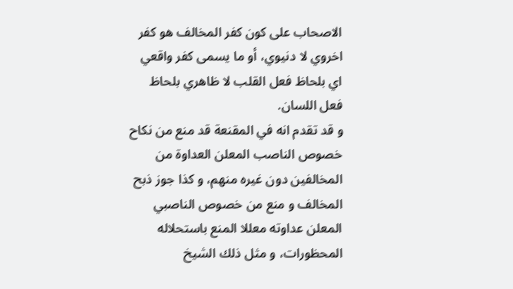الاصحاب على كون كفر المخالف هو كفر اخروي لا دنيوي، أو ما يسمى كفر واقعي اي بلحاظ فعل القلب لا ظاهري بلحاظ فعل اللسان.
و قد تقدم انه في المقنعة قد منع من نكاح خصوص الناصب المعلن العداوة من المخالفين دون غيره منهم، و كذا جوز ذبح المخالف و منع من خصوص الناصبي المعلن عداوته معللا المنع باستحلاله المحظورات، و مثل ذلك الشيخ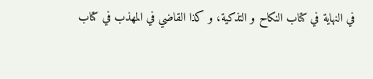في النهاية في كتاب النكاح و التذكية، و كذا القاضي في المهذب في كتاب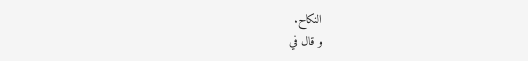النكاح.
و قال في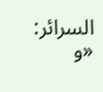السرائر: «و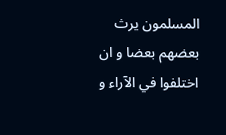المسلمون يرث بعضهم بعضا و ان اختلفوا في الآراء و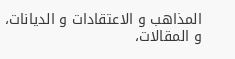المذاهب و الاعتقادات و الديانات، و المقالات،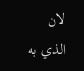لان الذي به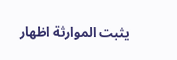يثبت الموارثة اظهار